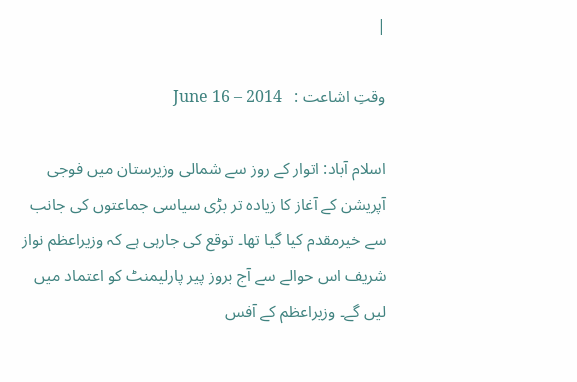|

وقتِ اشاعت :   June 16 – 2014

اسلام آباد: اتوار کے روز سے شمالی وزیرستان میں فوجی آپریشن کے آغاز کا زیادہ تر بڑی سیاسی جماعتوں کی جانب سے خیرمقدم کیا گیا تھا۔ توقع کی جارہی ہے کہ وزیراعظم نواز شریف اس حوالے سے آج بروز پیر پارلیمنٹ کو اعتماد میں لیں گے۔ وزیراعظم کے آفس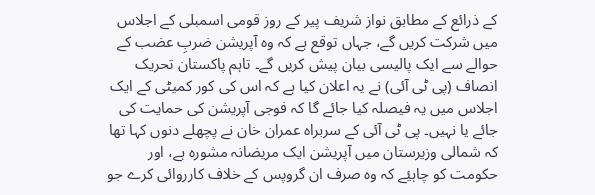کے ذرائع کے مطابق نواز شریف پیر کے روز قومی اسمبلی کے اجلاس میں شرکت کریں گے، جہاں توقع ہے کہ وہ آپریشن ضربِ عضب کے حوالے سے ایک پالیسی بیان پیش کریں گے۔ تاہم پاکستان تحریک انصاف (پی ٹی آئی) نے یہ اعلان کیا ہے کہ اس کی کور کمیٹی کے ایک اجلاس میں یہ فیصلہ کیا جائے گا کہ فوجی آپریشن کی حمایت کی جائے یا نہیں۔ پی ٹی آئی کے سربراہ عمران خان نے پچھلے دنوں کہا تھا کہ شمالی وزیرستان میں آپریشن ایک مریضانہ مشورہ ہے، اور حکومت کو چاہیٔے کہ وہ صرف ان گروپس کے خلاف کارروائی کرے جو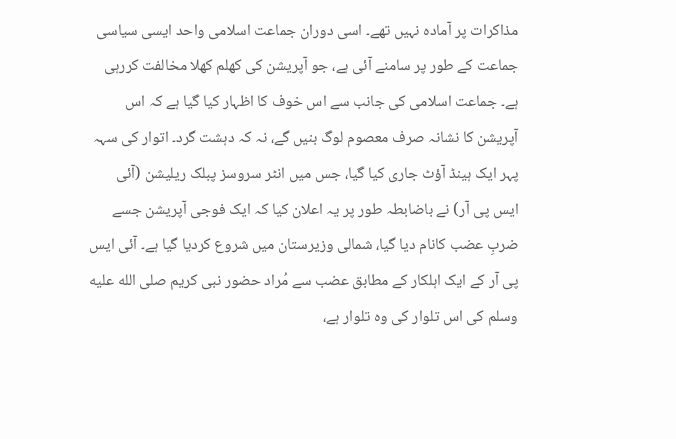مذاکرات پر آمادہ نہیں تھے۔ اسی دوران جماعت اسلامی واحد ایسی سیاسی جماعت کے طور پر سامنے آئی ہے، جو آپریشن کی کھلم کھلا مخالفت کررہی ہے۔ جماعت اسلامی کی جانب سے اس خوف کا اظہار کیا گیا ہے کہ اس آپریشن کا نشانہ صرف معصوم لوگ بنیں گے، نہ کہ دہشت گرد۔ اتوار کی سہہ پہر ایک ہینڈ آؤٹ جاری کیا گیا، جس میں انٹر سروسز پبلک ریلیشن (آئی ایس پی آر) نے باضابطہ طور پر یہ اعلان کیا کہ ایک فوجی آپریشن جسے ضربِ عضب کانام دیا گیا، شمالی وزیرستان میں شروع کردیا گیا ہے۔ آئی ایس پی آر کے ایک اہلکار کے مطابق عضب سے مُراد حضور نبی کریم صلى الله عليه وسلم کی اس تلوار کی وہ تلوار ہے،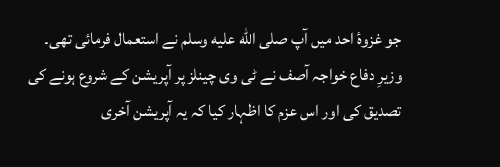جو غزوۂ احد میں آپ صلى الله عليه وسلم نے استعمال فرمائی تھی۔ وزیرِ دفاع خواجہ آصف نے ٹی وی چینلز پر آپریشن کے شروع ہونے کی تصدیق کی اور اس عزم کا اظہار کیا کہ یہ آپریشن آخری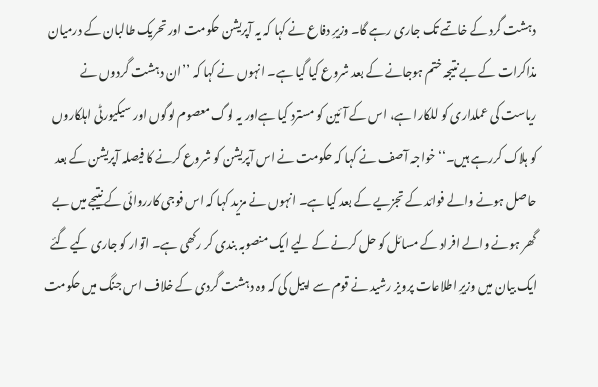دہشت گرد کے خاتمے تک جاری رہے گا۔ وزیرِ دفاع نے کہا کہ یہ آپریشن حکومت اور تحریک طالبان کے درمیان مذاکرات کے بے نتیجہ ختم ہوجانے کے بعد شروع کیا گیا ہے۔ انہوں نے کہا کہ ’’ان دہشت گردوں نے ریاست کی عملداری کو للکارا ہے، اس کے آئین کو مسترد کیا ہےاور یہ لوگ معصوم لوگوں اور سیکیورٹی اہلکاروں کو ہلاک کررہے ہیں۔‘‘ خواجہ آصف نے کہا کہ حکومت نے اس آپریشن کو شروع کرنے کا فیصلہ آپریشن کے بعد حاصل ہونے والے فوائد کے تجزیے کے بعد کیا ہے۔ انہوں نے مزید کہا کہ اس فوجی کارروائی کے نتیجے میں بے گھر ہونے والے افراد کے مسائل کو حل کرنے کے لیے ایک منصوبہ بندی کر رکھی ہے۔ اتوار کو جاری کیے گئے ایک بیان میں وزیرِ اطلاعات پرویز رشید نے قوم سے اپیل کی کہ وہ دہشت گردی کے خلاف اس جنگ میں حکومت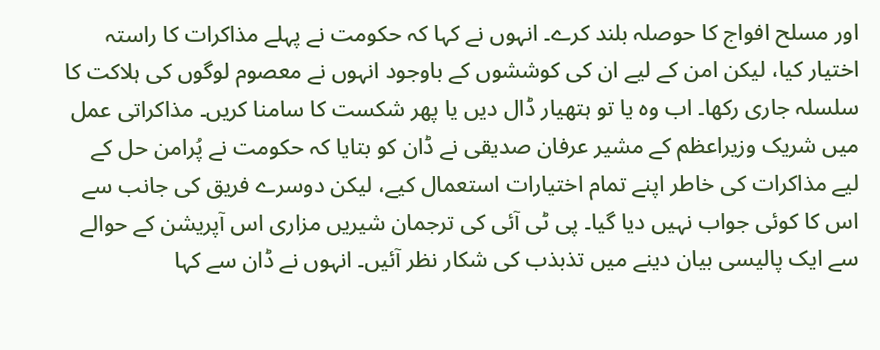اور مسلح افواج کا حوصلہ بلند کرے۔ انہوں نے کہا کہ حکومت نے پہلے مذاکرات کا راستہ اختیار کیا، لیکن امن کے لیے ان کی کوششوں کے باوجود انہوں نے معصوم لوگوں کی ہلاکت کا سلسلہ جاری رکھا۔ اب وہ یا تو ہتھیار ڈال دیں یا پھر شکست کا سامنا کریں۔ مذاکراتی عمل میں شریک وزیراعظم کے مشیر عرفان صدیقی نے ڈان کو بتایا کہ حکومت نے پُرامن حل کے لیے مذاکرات کی خاطر اپنے تمام اختیارات استعمال کیے، لیکن دوسرے فریق کی جانب سے اس کا کوئی جواب نہیں دیا گیا۔ پی ٹی آئی کی ترجمان شیریں مزاری اس آپریشن کے حوالے سے ایک پالیسی بیان دینے میں تذبذب کی شکار نظر آئیں۔ انہوں نے ڈان سے کہا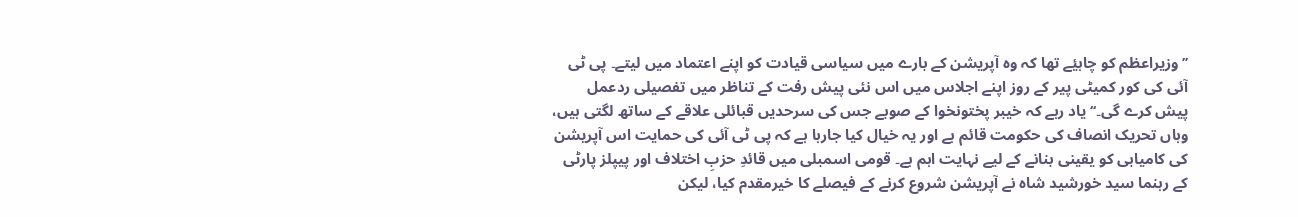’’وزیراعظم کو چاہیٔے تھا کہ وہ آپریشن کے بارے میں سیاسی قیادت کو اپنے اعتماد میں لیتے۔ پی ٹی آئی کی کور کمیٹی پیر کے روز اپنے اجلاس میں اس نئی پیش رفت کے تناظر میں تفصیلی ردعمل پیش کرے گی۔‘‘ یاد رہے کہ خیبر پختونخوا کے صوبے جس کی سرحدیں قبائلی علاقے کے ساتھ لگتی ہیں، وہاں تحریک انصاف کی حکومت قائم ہے اور یہ خیال کیا جارہا ہے کہ پی ٹی آئی کی حمایت اس آپریشن کی کامیابی کو یقینی بنانے کے لیے نہایت اہم ہے۔ قومی اسمبلی میں قائدِ حزبِ اختلاف اور پیپلز پارٹی کے رہنما سید خورشید شاہ نے آپریشن شروع کرنے کے فیصلے کا خیرمقدم کیا، لیکن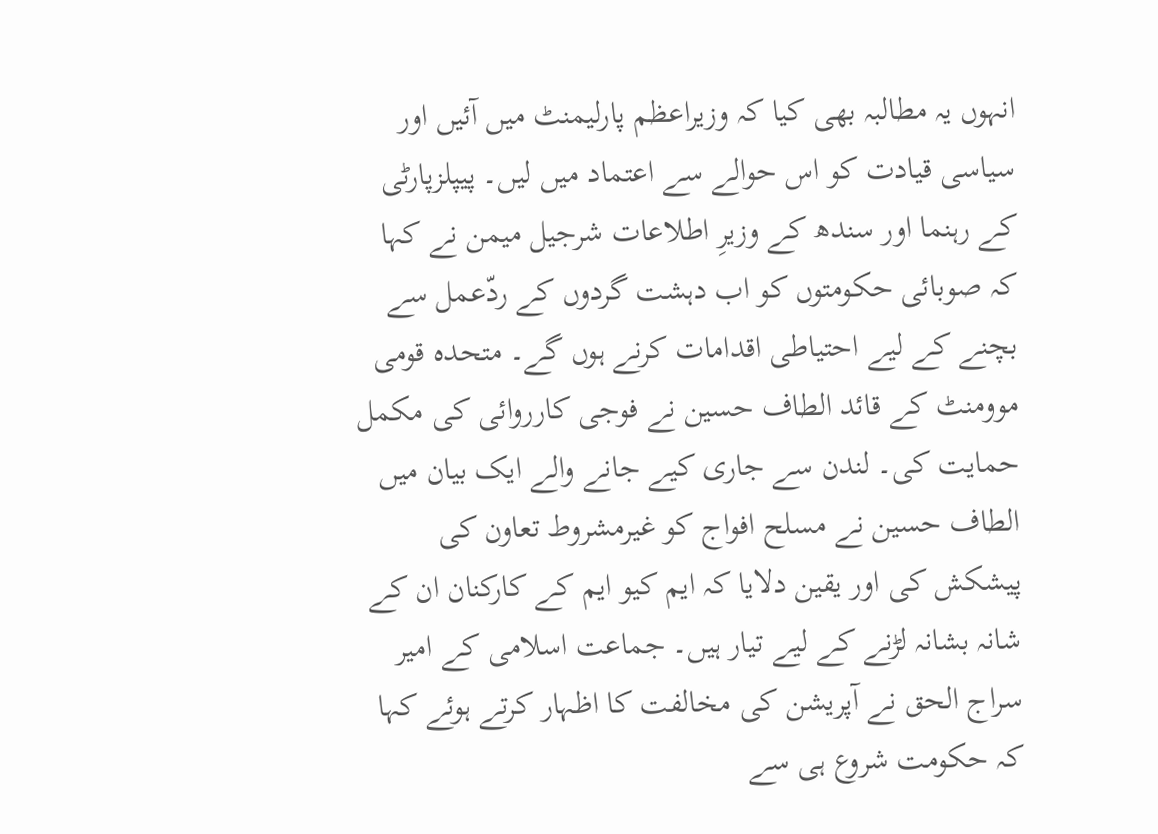انہوں یہ مطالبہ بھی کیا کہ وزیراعظم پارلیمنٹ میں آئیں اور سیاسی قیادت کو اس حوالے سے اعتماد میں لیں۔ پیپلزپارٹی کے رہنما اور سندھ کے وزیرِ اطلاعات شرجیل میمن نے کہا کہ صوبائی حکومتوں کو اب دہشت گردوں کے ردّعمل سے بچنے کے لیے احتیاطی اقدامات کرنے ہوں گے۔ متحدہ قومی موومنٹ کے قائد الطاف حسین نے فوجی کارروائی کی مکمل حمایت کی۔ لندن سے جاری کیے جانے والے ایک بیان میں الطاف حسین نے مسلح افواج کو غیرمشروط تعاون کی پیشکش کی اور یقین دلایا کہ ایم کیو ایم کے کارکنان ان کے شانہ بشانہ لڑنے کے لیے تیار ہیں۔ جماعت اسلامی کے امیر سراج الحق نے آپریشن کی مخالفت کا اظہار کرتے ہوئے کہا کہ حکومت شروع ہی سے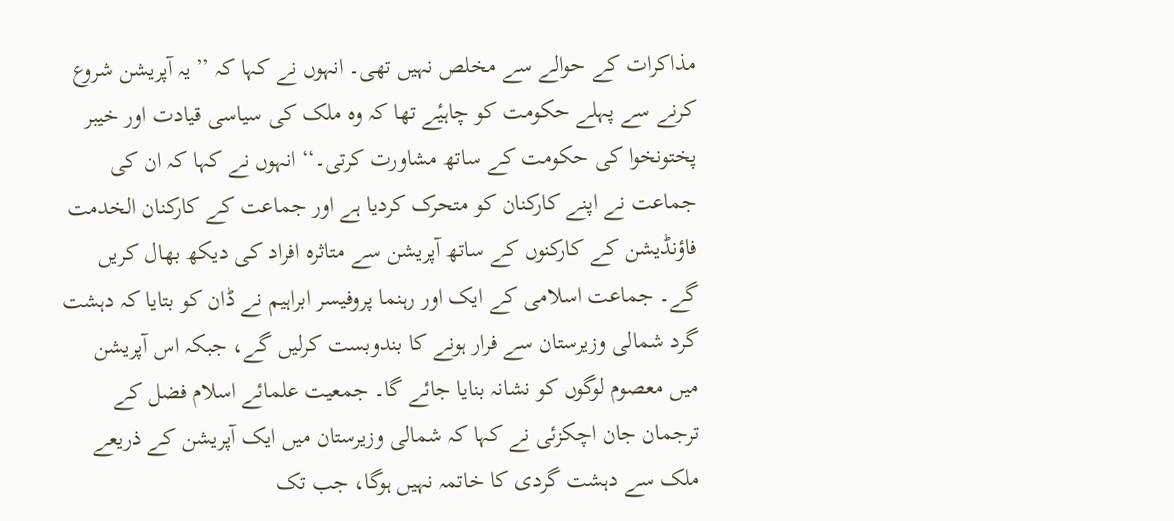مذاکرات کے حوالے سے مخلص نہیں تھی۔ انہوں نے کہا کہ ’’یہ آپریشن شروع کرنے سے پہلے حکومت کو چاہیٔے تھا کہ وہ ملک کی سیاسی قیادت اور خیبر پختونخوا کی حکومت کے ساتھ مشاورت کرتی۔‘‘ انہوں نے کہا کہ ان کی جماعت نے اپنے کارکنان کو متحرک کردیا ہے اور جماعت کے کارکنان الخدمت فاؤنڈیشن کے کارکنوں کے ساتھ آپریشن سے متاثرہ افراد کی دیکھ بھال کریں گے۔ جماعت اسلامی کے ایک اور رہنما پروفیسر ابراہیم نے ڈان کو بتایا کہ دہشت گرد شمالی وزیرستان سے فرار ہونے کا بندوبست کرلیں گے، جبکہ اس آپریشن میں معصوم لوگوں کو نشانہ بنایا جائے گا۔ جمعیت علمائے اسلام فضل کے ترجمان جان اچکزئی نے کہا کہ شمالی وزیرستان میں ایک آپریشن کے ذریعے ملک سے دہشت گردی کا خاتمہ نہیں ہوگا، جب تک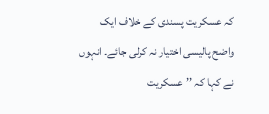کہ عسکریت پسندی کے خلاف ایک واضح پالیسی اختیار نہ کرلی جائے۔ انہوں نے کہا کہ ’’عسکریت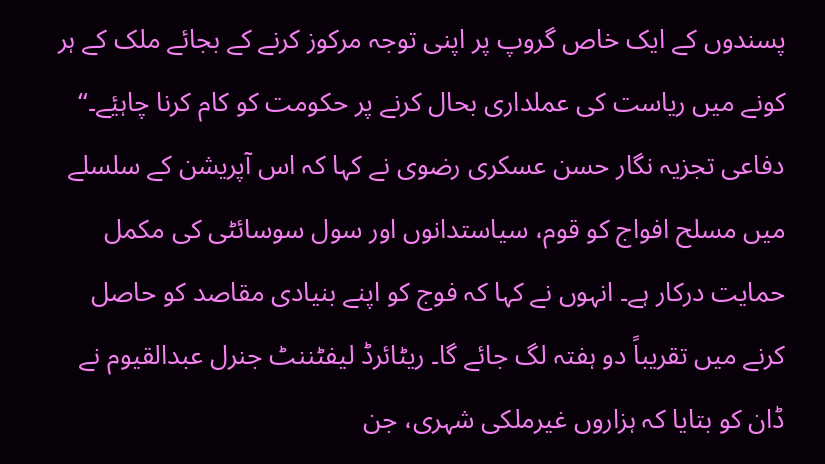پسندوں کے ایک خاص گروپ پر اپنی توجہ مرکوز کرنے کے بجائے ملک کے ہر کونے میں ریاست کی عملداری بحال کرنے پر حکومت کو کام کرنا چاہیٔے۔‘‘ دفاعی تجزیہ نگار حسن عسکری رضوی نے کہا کہ اس آپریشن کے سلسلے میں مسلح افواج کو قوم، سیاستدانوں اور سول سوسائٹی کی مکمل حمایت درکار ہے۔ انہوں نے کہا کہ فوج کو اپنے بنیادی مقاصد کو حاصل کرنے میں تقریباً دو ہفتہ لگ جائے گا۔ ریٹائرڈ لیفٹننٹ جنرل عبدالقیوم نے ڈان کو بتایا کہ ہزاروں غیرملکی شہری، جن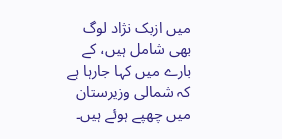میں ازبک نژاد لوگ بھی شامل ہیں، کے بارے میں کہا جارہا ہے کہ شمالی وزیرستان میں چھپے ہوئے ہیں۔